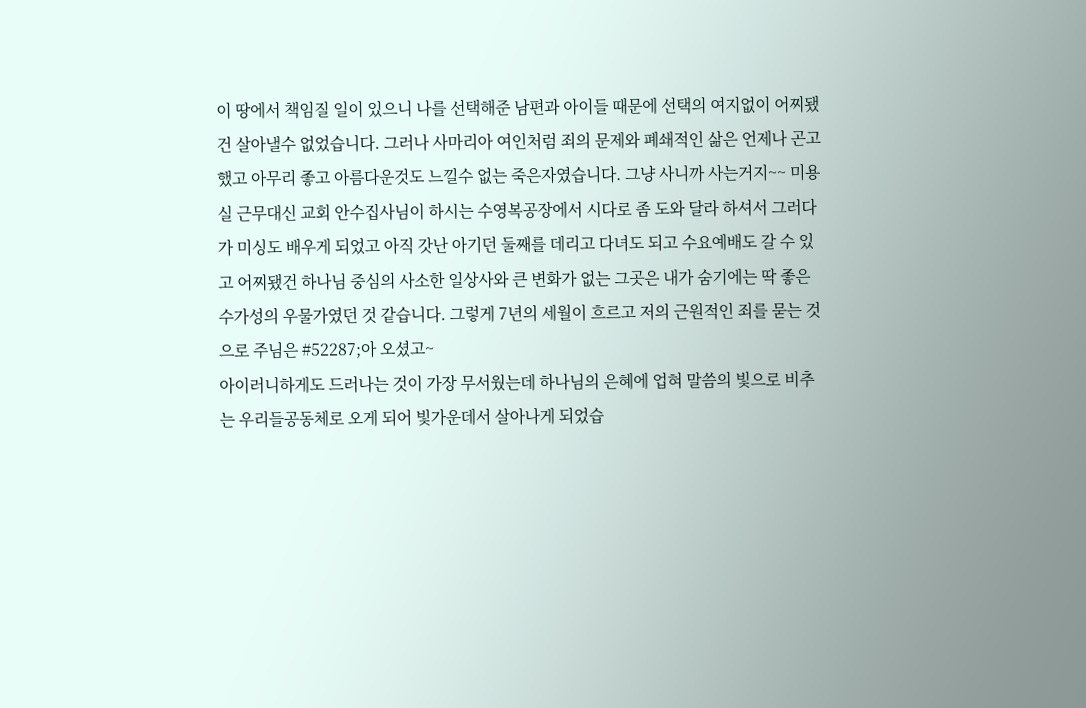이 땅에서 책임질 일이 있으니 나를 선택해준 남편과 아이들 때문에 선택의 여지없이 어찌됐건 살아낼수 없었습니다. 그러나 사마리아 여인처럼 죄의 문제와 폐쇄적인 삶은 언제나 곤고했고 아무리 좋고 아름다운것도 느낄수 없는 죽은자였습니다. 그냥 사니까 사는거지~~ 미용실 근무대신 교회 안수집사님이 하시는 수영복공장에서 시다로 좀 도와 달라 하셔서 그러다가 미싱도 배우게 되었고 아직 갓난 아기던 둘째를 데리고 다녀도 되고 수요예배도 갈 수 있고 어찌됐건 하나님 중심의 사소한 일상사와 큰 변화가 없는 그곳은 내가 숨기에는 딱 좋은 수가성의 우물가였던 것 같습니다. 그렇게 7년의 세월이 흐르고 저의 근원적인 죄를 묻는 것으로 주님은 #52287;아 오셨고~
아이러니하게도 드러나는 것이 가장 무서웠는데 하나님의 은혜에 업혀 말씀의 빛으로 비추는 우리들공동체로 오게 되어 빛가운데서 살아나게 되었습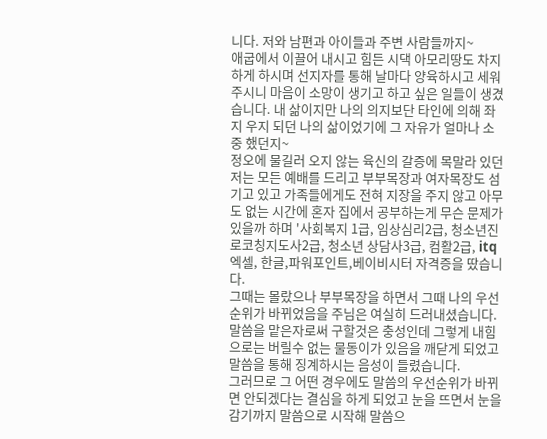니다. 저와 남편과 아이들과 주변 사람들까지~
애굽에서 이끌어 내시고 힘든 시댁 아모리땅도 차지하게 하시며 선지자를 통해 날마다 양육하시고 세워 주시니 마음이 소망이 생기고 하고 싶은 일들이 생겼습니다. 내 삶이지만 나의 의지보단 타인에 의해 좌지 우지 되던 나의 삶이었기에 그 자유가 얼마나 소중 했던지~
정오에 물길러 오지 않는 육신의 갈증에 목말라 있던 저는 모든 예배를 드리고 부부목장과 여자목장도 섬기고 있고 가족들에게도 전혀 지장을 주지 않고 아무도 없는 시간에 혼자 집에서 공부하는게 무슨 문제가 있을까 하며 '사회복지 1급, 임상심리2급, 청소년진로코칭지도사2급, 청소년 상담사3급, 컴활2급, itq 엑셀, 한글,파워포인트,베이비시터 자격증을 땄습니다.
그때는 몰랐으나 부부목장을 하면서 그때 나의 우선순위가 바뀌었음을 주님은 여실히 드러내셨습니다.
말씀을 맡은자로써 구할것은 충성인데 그렇게 내힘으로는 버릴수 없는 물동이가 있음을 깨닫게 되었고 말씀을 통해 징계하시는 음성이 들렸습니다.
그러므로 그 어떤 경우에도 말씀의 우선순위가 바뀌면 안되겠다는 결심을 하게 되었고 눈을 뜨면서 눈을 감기까지 말씀으로 시작해 말씀으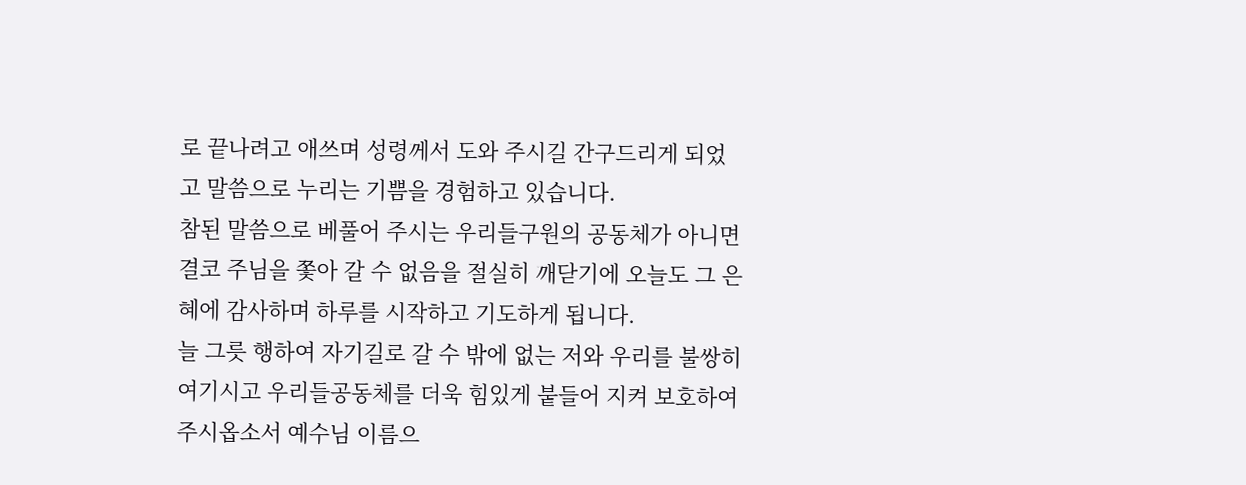로 끝나려고 애쓰며 성령께서 도와 주시길 간구드리게 되었고 말씀으로 누리는 기쁨을 경험하고 있습니다.
참된 말씀으로 베풀어 주시는 우리들구원의 공동체가 아니면 결코 주님을 쫓아 갈 수 없음을 절실히 깨닫기에 오늘도 그 은혜에 감사하며 하루를 시작하고 기도하게 됩니다.
늘 그릇 행하여 자기길로 갈 수 밖에 없는 저와 우리를 불쌍히 여기시고 우리들공동체를 더욱 힘있게 붙들어 지켜 보호하여 주시옵소서 예수님 이름으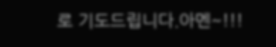로 기도드립니다.아멘~!!!